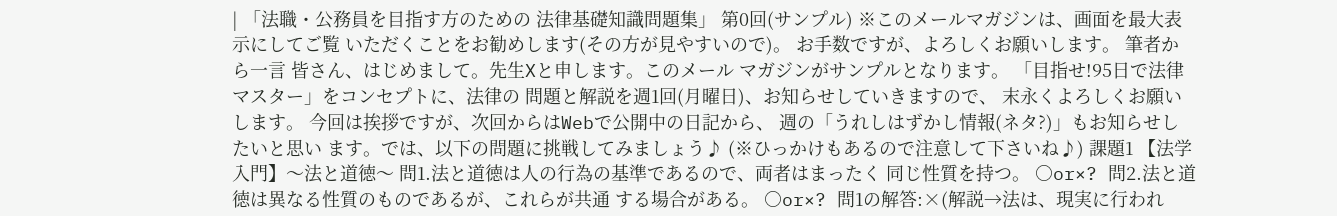| 「法職・公務員を目指す方のための 法律基礎知識問題集」 第0回(サンプル) ※このメールマガジンは、画面を最大表示にしてご覧 いただくことをお勧めします(その方が見やすいので)。 お手数ですが、よろしくお願いします。 筆者から一言 皆さん、はじめまして。先生Xと申します。このメール マガジンがサンプルとなります。 「目指せ!95日で法律マスター」をコンセプトに、法律の 問題と解説を週1回(月曜日)、お知らせしていきますので、 末永くよろしくお願いします。 今回は挨拶ですが、次回からはWebで公開中の日記から、 週の「うれしはずかし情報(ネタ?)」もお知らせしたいと思い ます。では、以下の問題に挑戦してみましょう♪ (※ひっかけもあるので注意して下さいね♪) 課題1 【法学入門】〜法と道徳〜 問1.法と道徳は人の行為の基準であるので、両者はまったく 同じ性質を持つ。 ○or×? 問2.法と道徳は異なる性質のものであるが、これらが共通 する場合がある。 ○or×? 問1の解答:×(解説→法は、現実に行われ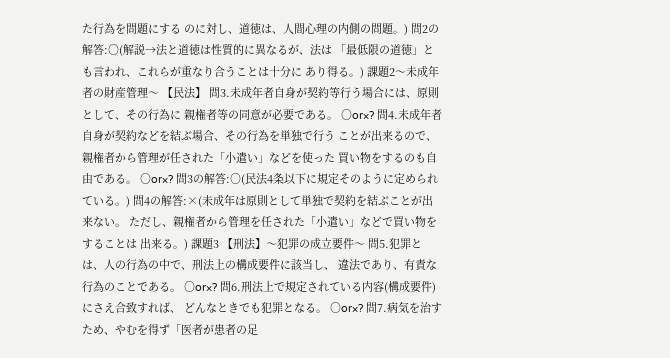た行為を問題にする のに対し、道徳は、人間心理の内側の問題。) 問2の解答:○(解説→法と道徳は性質的に異なるが、法は 「最低限の道徳」とも言われ、これらが重なり合うことは十分に あり得る。) 課題2〜未成年者の財産管理〜 【民法】 問3.未成年者自身が契約等行う場合には、原則として、その行為に 親権者等の同意が必要である。 ○or×? 問4.未成年者自身が契約などを結ぶ場合、その行為を単独で行う ことが出来るので、親権者から管理が任された「小遣い」などを使った 買い物をするのも自由である。 ○or×? 問3の解答:○(民法4条以下に規定そのように定められている。) 問4の解答:×(未成年は原則として単独で契約を結ぶことが出来ない。 ただし、親権者から管理を任された「小遣い」などで買い物をすることは 出来る。) 課題3 【刑法】〜犯罪の成立要件〜 問5.犯罪とは、人の行為の中で、刑法上の構成要件に該当し、 違法であり、有責な行為のことである。 ○or×? 問6.刑法上で規定されている内容(構成要件)にさえ合致すれば、 どんなときでも犯罪となる。 ○or×? 問7.病気を治すため、やむを得ず「医者が患者の足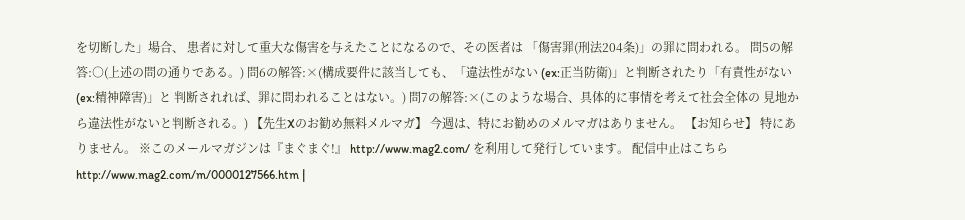を切断した」場合、 患者に対して重大な傷害を与えたことになるので、その医者は 「傷害罪(刑法204条)」の罪に問われる。 問5の解答:○(上述の問の通りである。) 問6の解答:×(構成要件に該当しても、「違法性がない (ex:正当防衛)」と判断されたり「有責性がない(ex:精神障害)」と 判断されれば、罪に問われることはない。) 問7の解答:×(このような場合、具体的に事情を考えて社会全体の 見地から違法性がないと判断される。) 【先生Xのお勧め無料メルマガ】 今週は、特にお勧めのメルマガはありません。 【お知らせ】 特にありません。 ※このメールマガジンは『まぐまぐ!』 http://www.mag2.com/ を利用して発行しています。 配信中止はこちら http://www.mag2.com/m/0000127566.htm |